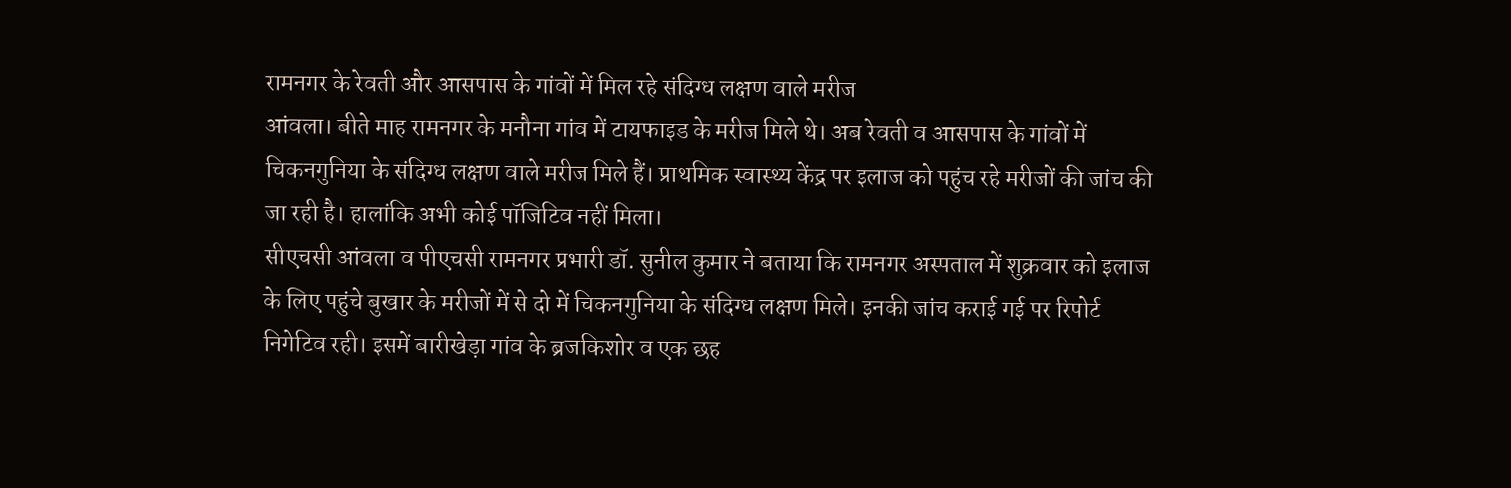रामनगर के रेवती और आसपास के गांवों में मिल रहे संदिग्ध लक्षण वाले मरीज
आंवला। बीते माह रामनगर के मनौना गांव में टायफाइड के मरीज मिले थे। अब रेवती व आसपास के गांवों में चिकनगुनिया के संदिग्ध लक्षण वाले मरीज मिले हैं। प्राथमिक स्वास्थ्य केंद्र पर इलाज को पहुंच रहे मरीजों की जांच की जा रही है। हालांकि अभी कोई पॉजिटिव नहीं मिला।
सीएचसी आंवला व पीएचसी रामनगर प्रभारी डॉ. सुनील कुमार ने बताया कि रामनगर अस्पताल में शुक्रवार को इलाज के लिए पहुंचे बुखार के मरीजों में से दो में चिकनगुनिया के संदिग्ध लक्षण मिले। इनकी जांच कराई गई पर रिपोर्ट निगेटिव रही। इसमें बारीखेड़ा गांव के ब्रजकिशोर व एक छह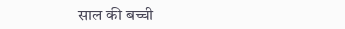साल की बच्ची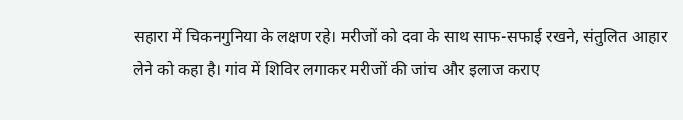सहारा में चिकनगुनिया के लक्षण रहे। मरीजों को दवा के साथ साफ-सफाई रखने, संतुलित आहार लेने को कहा है। गांव में शिविर लगाकर मरीजों की जांच और इलाज कराए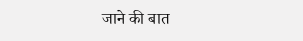जाने की बात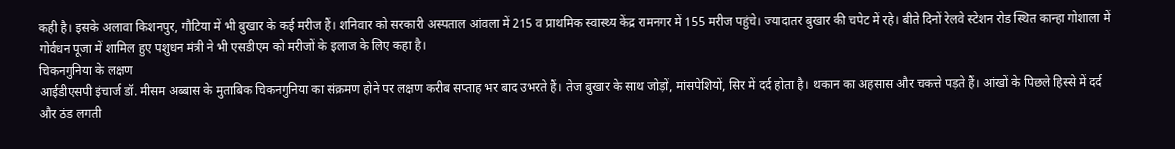कही है। इसके अलावा किशनपुर, गौटिया में भी बुखार के कई मरीज हैं। शनिवार को सरकारी अस्पताल आंवला में 215 व प्राथमिक स्वास्थ्य केंद्र रामनगर में 155 मरीज पहुंचे। ज्यादातर बुखार की चपेट में रहे। बीते दिनों रेलवे स्टेशन रोड स्थित कान्हा गोशाला में गोर्वधन पूजा में शामिल हुए पशुधन मंत्री ने भी एसडीएम को मरीजों के इलाज के लिए कहा है।
चिकनगुनिया के लक्षण
आईडीएसपी इंचार्ज डॉ. मीसम अब्बास के मुताबिक चिकनगुनिया का संक्रमण होने पर लक्षण करीब सप्ताह भर बाद उभरते हैं। तेज बुखार के साथ जोड़ों, मांसपेशियों, सिर में दर्द होता है। थकान का अहसास और चकत्ते पड़ते हैं। आंखों के पिछले हिस्से में दर्द और ठंड लगती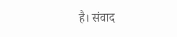है। संवाद